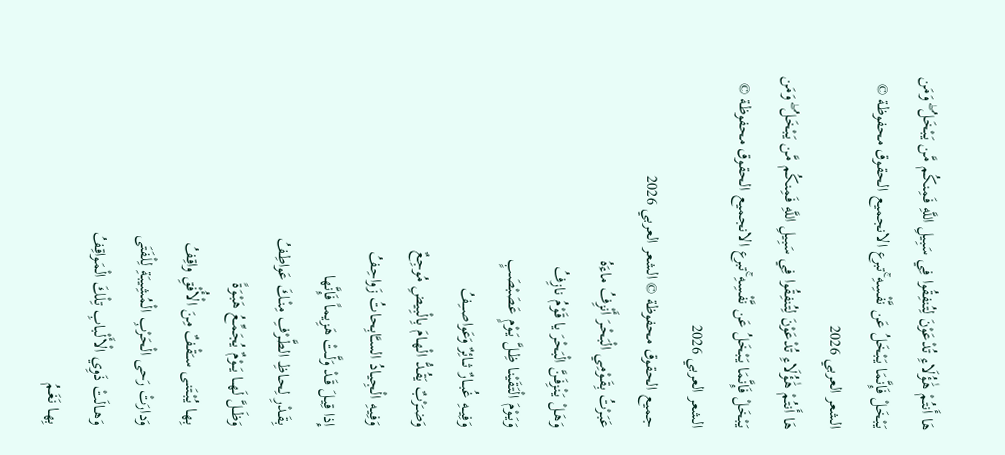هَا أَنتُمْ هَٰؤُلَاءِ تُدْعَوْنَ لِتُنفِقُوا فِي سَبِيلِ اللَّهِ فَمِنكُم مَّن يَبْخَلُ ۖ وَمَن يَبْخَلْ فَإِنَّمَا يَبْخَلُ عَن نَّفْسِهِ ۚتبرع الانجميع الحقوق محفوظة © الشعر العربي 2026
هَا أَنتُمْ هَٰؤُلَاءِ تُدْعَوْنَ لِتُنفِقُوا فِي سَبِيلِ اللَّهِ فَمِنكُم مَّن يَبْخَلُ ۖ وَمَن يَبْخَلْ فَإِنَّمَا يَبْخَلُ عَن نَّفْسِهِ ۚتبرع الانجميع الحقوق محفوظة © الشعر العربي 2026
جميع الحقوق محفوظة © الشعر العربي 2026
عَبَـرْتُ بِقَـوْمِي الْبَحْـرَ أَنْزِفُ ماءَهُ
وَهَـلْ يَنْزِفَـنَّ الْبَحْرَ يا قَوْمُ نازِفُ
وَيَـوْمَ الْتَقَيْنـا ظِـلَّ يَـوْمٍ عَصَبْصَبٍ
وَفِيــهِ غُبــارٌ ثــائِرٌ وَعَواصــِفُ
وَضـَرْبٌ يَقُـدُّ الْهـامَ بِالْبِيضِ مُوجِعٌ
وَفِيـهِ الْجِيـادُ السـَّابِحاتُ زَواحِفُ
إِذا قِيـلَ قَـدْ وَلَّـتْ هَزِيماً فَإِنَّها
بِقَـدْرِ لِحـاظِ الطَّـرْفِ مِنْـكَ عَواطِفُ
وَظَــلَّ لَهــا يَــوْمٌ يُجَمِّـعُ هَبْـوَةً
بِهـا يُبْتَنـى سـَقْفٌ مِنَ الْأُفْقِ واقِفُ
وَدارَتْ رَحى الْحَرْبِ الْمُشِيبَةِ لِلْفَتَى
وَهـالَتْ ذَوِي الْأَلْبابِ تِلْكَ الْمَواقِفُ
بِهـا نَغَـمُ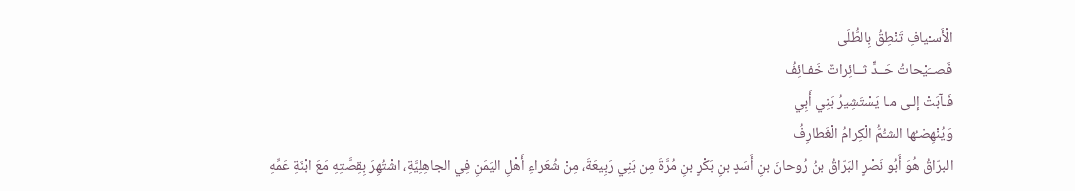الْأَسـْيافِ تَنْطِقُ بِالطُّلَى
فَصــَيْحاتُ حَــدٍّ ثــائِراتٌ خَفـائِفُ
فَـآبَتْ إلـى مـا يَسْتَشِيرُ بَنِي أَبِي
وَيُنْهِضـُها الشـُّمُّ الْكِرامُ الْغَطارِفُ
البرّاقُ هُوَ أَبُو نَصْرٍ البَرّاقُ بنُ رُوحانَ بنِ أَسَدٍ بنِ بَكْرٍ بنِ مُرَّةَ مِن بَنِي رَبِيعَةَ، مِنْ شُعَراءِ أَهْلِ اليَمَنِ فِي الجاهِلِيَّةِ، اشْتُهِرَ بِقِصَّتِهِ مَعَ ابْنَةِ عَمِّهِ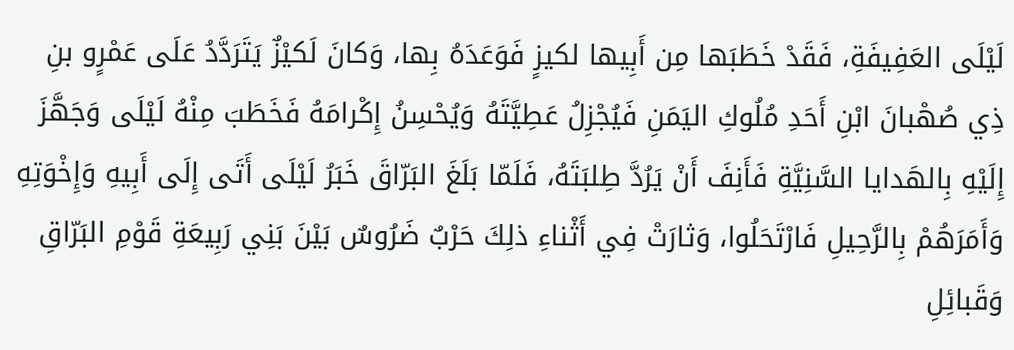لَيْلَى العَفِيفَةِ، فَقَدْ خَطَبَها مِن أَبِيها لكيزٍ فَوَعَدَهُ بِها، وَكانَ لَكيْزٌ يَتَرَدَّدُ عَلَى عَمْرٍو بنِ ذِي صُهْبانَ ابْنِ أَحَدِ مُلُوكِ اليَمَنِ فَيُجْزِلُ عَطِيَّتَهُ وَيُحْسِنُ إِكْرامَهُ فَخَطَبَ مِنْهُ لَيْلَى وَجَهَّزَ إِلَيْهِ بِالهَدايا السَّنِيَّةِ فَأَنِفَ أَنْ يَرُدَّ طِلبَتَهُ، فَلَمّا بَلَغَ البَرّاقَ خَبَرُ لَيْلَى أَتَى إِلَى أَبِيهِ وَإِخْوَتِهِ وَأَمَرَهُمْ بِالرَّحِيلِ فَارْتَحَلُوا، وَثارَتْ فِي أَثْناءِ ذلِكَ حَرْبٌ ضَرُوسٌ بَيْنَ بَنِي رَبِيعَةِ قَوْمِ البَرّاقِ وَقَبائِلِ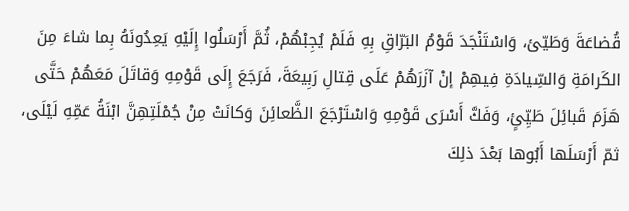قُضاعَةَ وَطَيّئ، وَاسْتَنْجَدَ قَوْمُ البَرّاقِ بِهِ فَلَمْ يُجِبْهُمْ، ثُمَّ أَرْسَلُوا إِلَيْهِ يَعِدُونَهُ بِما شاءَ مِنَ الكَرامَةِ وَالسِّيادَةِ فِيهِمْ إنْ آزَرَهُمْ عَلَى قِتالِ رَبِيعَةَ، فَرَجَعَ إِلَى قَوْمِهِ وَقاتَلَ مَعَهُمْ حَتَّى هَزَمَ قَبائِلَ طَيِّئٍ، وَفَكَّ أَسْرَى قَوْمِهِ وَاسْتَرْجَعَ الظَّعائِنَ وَكانَتْ مِنْ جُمْلَتِهِنَّ ابْنَةُ عَمِّهِ لَيْلَى، ثمّ أَرْسَلَها أَبُوها بَعْدَ ذلِكَ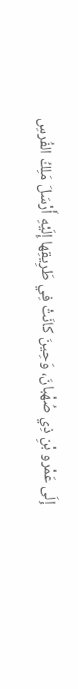إِلَى عَمْرو بْنِ ذِي صُهْبانَ، وَحِينَ كانَتْ فِي طَرِيقِها إِلَيْهِ أَرْسَلَ مَلِكُ الفُرسِ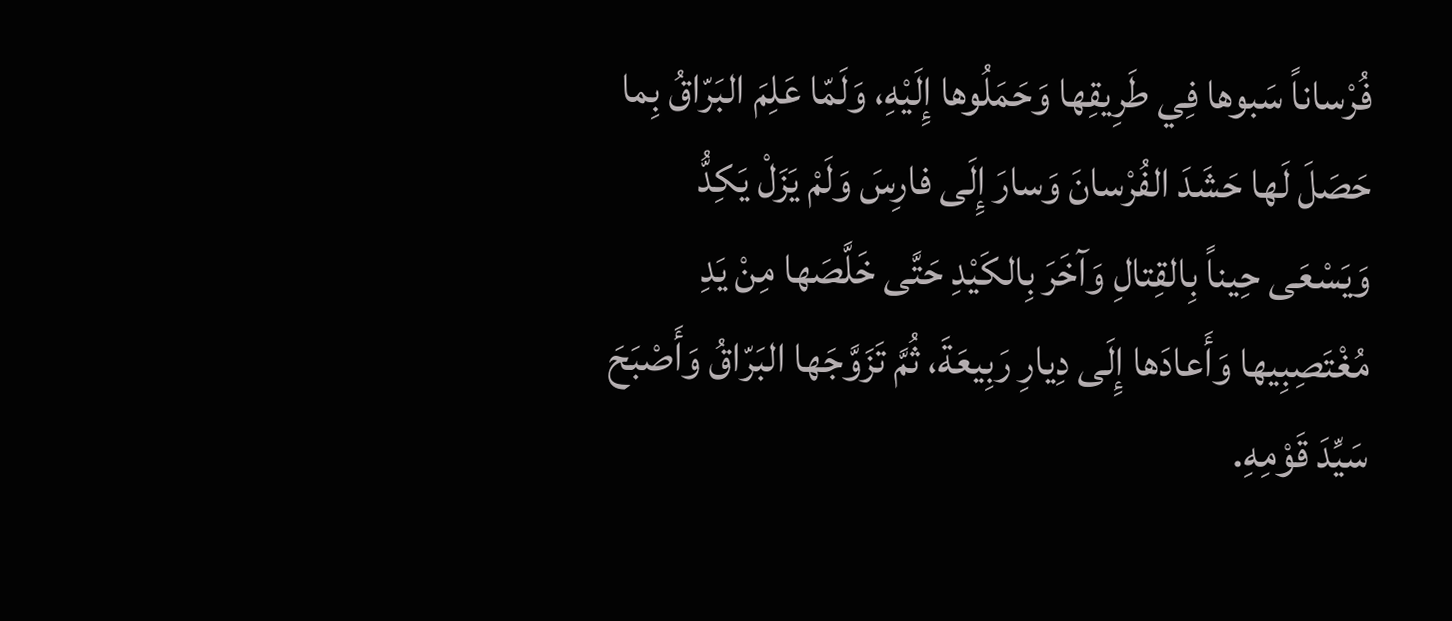فُرْساناً سَبوها فِي طَرِيقِها وَحَمَلُوها إِلَيْهِ، وَلَمّا عَلِمَ البَرّاقُ بِما حَصَلَ لَها حَشَدَ الفُرْسانَ وَسارَ إِلَى فارِسَ وَلَمْ يَزَلْ يَكِدُّ وَيَسْعَى حِيناً بِالقِتالِ وَآخَرَ بِالكَيْدِ حَتَّى خَلَّصَها مِنْ يَدِ مُغْتَصِبِيها وَأَعادَها إِلَى دِيارِ رَبِيعَةَ، ثُمَّ تَزَوَّجَها البَرّاقُ وَأَصْبَحَ سَيِّدَ قَوْمِهِ.